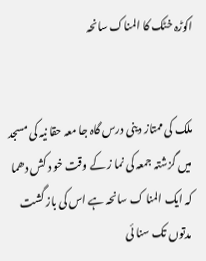اکوڑہ خٹک کا المناک سانحہ


ملک کی ممتاز دینی درس گاہ جا معہ حقا نیہ کی مسجد میں گزشتہ جمعہ کی نما ز کے وقت خو د کش دھما کہ ایک المنا ک سانحہ ہے اس کی باز گشت  مدتوں تک سنا ئی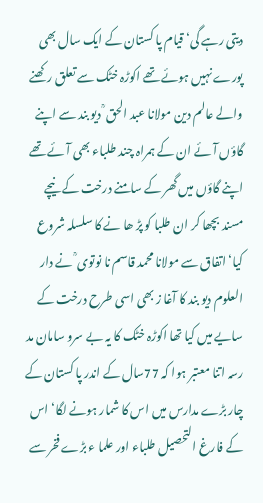دیتی رہے گی‘ قیام پا کستان کے ایک سال بھی پورے نہیں ہوئے تھے اکوڑہ خٹک سے تعلق رکھنے والے عالم دین مولانا عبد الحق ؒ دیو بند سے اپنے گاؤں آئے ان کے ہمراہ چند طلباء بھی آئے تھے اپنے گاؤں میں گھر کے سامنے درخت کے نیچے مسند بچھا کر ان طلبا کو پڑ ھا نے کا سلسلہ شروع کیا‘اتفاق سے مولانا محمد قاسم نا نوتوی ؒ نے دار العلوم دیو بند کا آغا ز بھی اسی طرح درخت کے سایے میں کیا تھا اکوڑہ خٹک کا یہ بے سرو سامان مد رسہ اتنا معتبر ہوا کہ 77سال کے اندر پا کستان کے چار بڑے مدارس میں اس کا شمار ہونے لگا‘ اس کے فارغ التحصیل طلباء اور علما ء بڑے فخر سے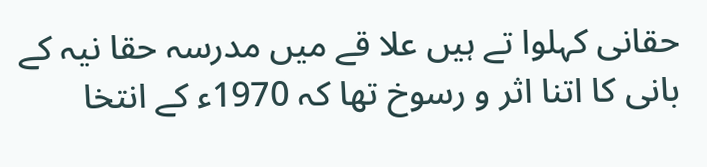حقانی کہلوا تے ہیں علا قے میں مدرسہ حقا نیہ کے بانی کا اتنا اثر و رسوخ تھا کہ 1970ء کے انتخا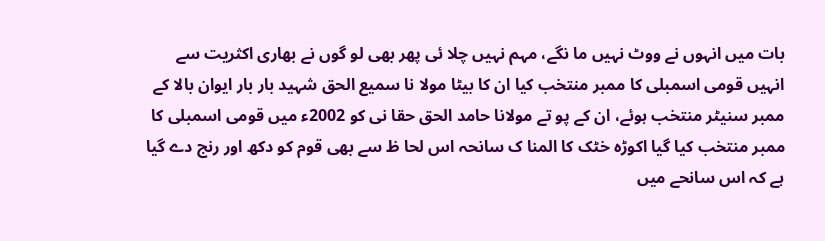بات میں انہوں نے ووٹ نہیں ما نگے، مہم نہیں چلا ئی پھر بھی لو گوں نے بھاری اکثریت سے انہیں قومی اسمبلی کا ممبر منتخب کیا ان کا بیٹا مولا نا سمیع الحق شہید بار بار ایوان بالا کے ممبر سنیٹر منتخب ہوئے، ان کے پو تے مولانا حامد الحق حقا نی کو 2002ء میں قومی اسمبلی کا ممبر منتخب کیا گیا اکوڑہ خٹک کا المنا ک سانحہ اس لحا ظ سے بھی قوم کو دکھ اور رنج دے گیا ہے کہ اس سانحے میں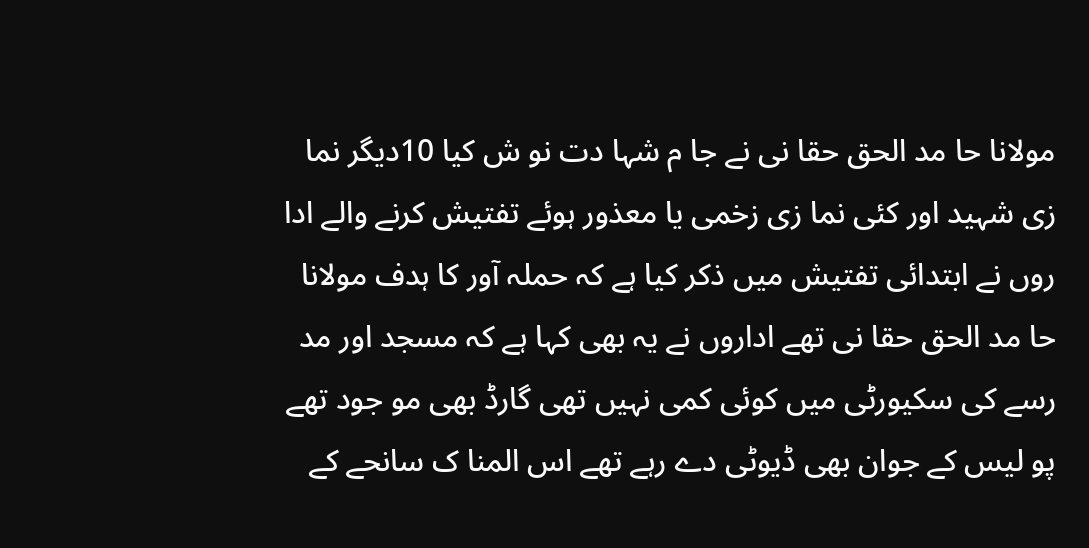مولانا حا مد الحق حقا نی نے جا م شہا دت نو ش کیا 10دیگر نما زی شہید اور کئی نما زی زخمی یا معذور ہوئے تفتیش کرنے والے ادا روں نے ابتدائی تفتیش میں ذکر کیا ہے کہ حملہ آور کا ہدف مولانا حا مد الحق حقا نی تھے اداروں نے یہ بھی کہا ہے کہ مسجد اور مد رسے کی سکیورٹی میں کوئی کمی نہیں تھی گارڈ بھی مو جود تھے پو لیس کے جوان بھی ڈیوٹی دے رہے تھے اس المنا ک سانحے کے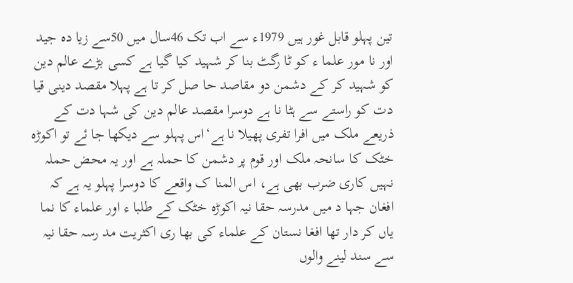تین پہلو قابل غور ہیں 1979ء سے اب تک 46سال میں 50سے زیا دہ جید اور نا مور علما ء کو ٹا رگٹ بنا کر شہید کیا گیا ہے کسی بڑے عالم دین کو شہید کر کے دشمن دو مقاصد حا صل کر تا ہے پہلا مقصد دینی قیا دت کو راستے سے ہٹا نا ہے دوسرا مقصد عالم دین کی شہا دت کے ذریعے ملک میں افرا تفری پھیلا نا ہے‘اس پہلو سے دیکھا جا ئے تو اکوڑہ خٹک کا سانحہ ملک اور قوم پر دشمن کا حملہ ہے اور یہ محض حملہ نہیں کاری ضرب بھی ہے، اس المنا ک واقعے کا دوسرا پہلو یہ ہے کہ افغان جہا د میں مدرسہ حقا نیہ اکوڑہ خٹک کے طلبا ء اور علماء کا نما یاں کر دار تھا افغا نستان کے علماء کی بھا ری اکثریت مد رسہ حقا نیہ سے سند لینے والوں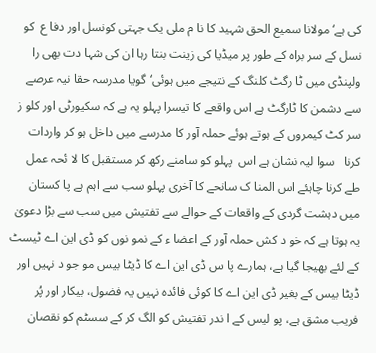کی ہے‘ مولانا سمیع الحق شہید کا نا م ملی یک جہتی کونسل اور دفا ع  کو نسل کے سر براہ کے طور پر میڈیا کی زینت بنتا رہا ان کی شہا دت بھی را ولپنڈی میں ٹا رگٹ کلنگ کے نتیجے میں ہوئی‘گویا مدرسہ حقا نیہ عرصے سے دشمن کا ٹارگٹ ہے اس واقعے کا تیسرا پہلو یہ ہے کہ سکیورٹی اور کلو ز سر کٹ کیمروں کے ہوتے ہوئے حملہ آور کا مدرسے میں داخل ہو کر واردات کرنا   سوا لیہ نشان ہے اس  پہلو کو سامنے رکھ کر مستقبل کا لا ئحہ عمل طے کرنا چاہئے اس المنا ک سانحے کا آخری پہلو سب سے اہم ہے پا کستان میں دہشت گردی کے واقعات کے حوالے سے تفتیش میں سب سے بڑا دعویٰ یہ ہوتا ہے کہ خو د کش حملہ آور کے اعضا ء کے نمو نوں کو ڈی این اے ٹیسٹ کے لئے بھیجا گیا ہے، ہمارے پا س ڈی این اے کا ڈیٹا بیس مو جو د نہیں اور ڈیٹا بیس کے بغیر ڈی این اے کا کوئی فائدہ نہیں یہ فضول، بیکار اور پُر فریب مشق ہے، پو لیس کے ا ندر تفتیش کو الگ کر کے سسٹم کو نقصان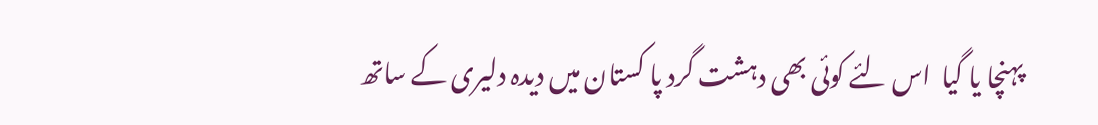پہنچا یا گیا  اس لئے کوئی بھی دہشت گرد پا کستان میں دیدہ دلیری کے ساتھ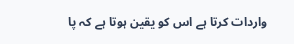واردات کرتا ہے اس کو یقین ہوتا ہے کہ پا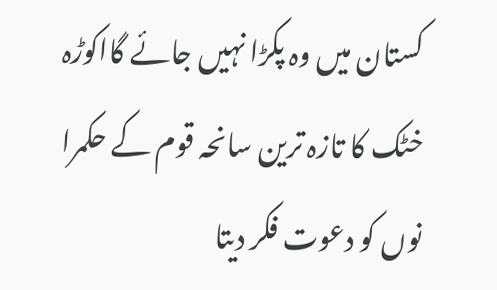کستان میں وہ پکڑا نہیں جائے گااکوڑہ خٹک کا تازہ ترین سانحہ قوم کے حکمرا نوں کو دعوت فکر دیتا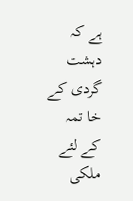ہے کہ دہشت گردی کے خا تمہ کے لئے ملکی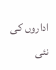اداروں کی نئی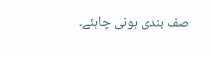صف بندی ہونی چاہئے۔